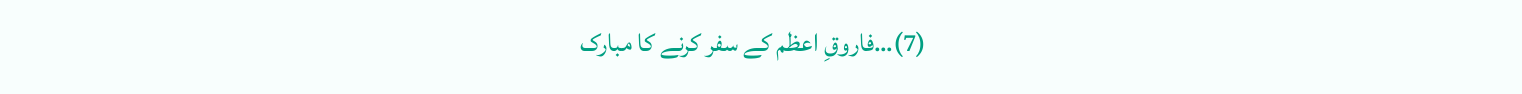(7)…فاروقِ اعظم کے سفر کرنے کا مبارک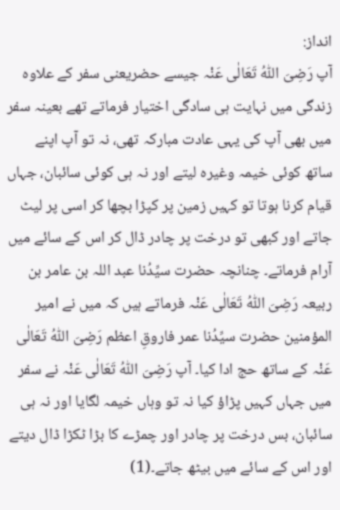انداز:
آپ رَضِیَ اللّٰہُ تَعَالٰی عَنْہ جیسے حضریعنی سفر کے علاوہ زندگی میں نہایت ہی سادگی اختیار فرماتے تھے بعینہ سفر میں بھی آپ کی یہی عادت مبارکہ تھی، نہ تو آپ اپنے ساتھ کوئی خیمہ وغیرہ لیتے اور نہ ہی کوئی سائبان، جہاں قیام کرنا ہوتا تو کہیں زمین پر کپڑا بچھا کر اسی پر لیٹ جاتے اور کبھی تو درخت پر چادر ڈال کر اس کے سائے میں آرام فرماتے۔ چنانچہ حضرت سیِّدُنا عبد اللہ بن عامر بن ربیعہ رَضِیَ اللّٰہُ تَعَالٰی عَنْہ فرماتے ہیں کہ میں نے امیر المؤمنین حضرت سیِّدُنا عمر فاروقِ اعظم رَضِیَ اللّٰہُ تَعَالٰی عَنْہ کے ساتھ حج ادا کیا۔ آپ رَضِیَ اللّٰہُ تَعَالٰی عَنْہ نے سفر میں جہاں کہیں پڑاؤ کیا نہ تو وہاں خیمہ لگایا اور نہ ہی سائبان، بس درخت پر چادر اور چمڑے کا بڑا ٹکڑا ڈال دیتے اور اس کے سائے میں بیٹھ جاتے۔(1)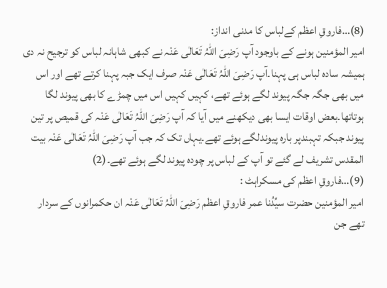(8)…فاروقِ اعظم کےلباس کا مدنی انداز:
امیر المؤمنین ہونے کے باوجود آپ رَضِیَ اللّٰہُ تَعَالٰی عَنْہ نے کبھی شاہانہ لباس کو ترجیح نہ دی ہمیشہ سادہ لباس ہی پہنا۔آپ رَضِیَ اللّٰہُ تَعَالٰی عَنْہ صرف ایک جبہ پہنا کرتے تھے اور اس میں بھی جگہ جگہ پیوند لگے ہوئے تھے، کہیں کہیں اس میں چمڑے کا بھی پیوند لگا ہوتاتھا۔بعض اوقات ایسا بھی دیکھنے میں آیا کہ آپ رَضِیَ اللّٰہُ تَعَالٰی عَنْہ کی قمیص پر تین پیوند جبکہ تہبندپر بارہ پیوندلگے ہوئے تھے۔یہاں تک کہ جب آپ رَضِیَ اللّٰہُ تَعَالٰی عَنْہ بیت المقدس تشریف لے گئے تو آپ کے لباس پر چودہ پیوند لگے ہوئے تھے۔(2)
(9)…فاروقِ اعظم کی مسکراہٹ :
امیر المؤمنین حضرت سیِّدُنا عمر فاروقِ اعظم رَضِیَ اللّٰہُ تَعَالٰی عَنْہ ان حکمرانوں کے سردار تھے جن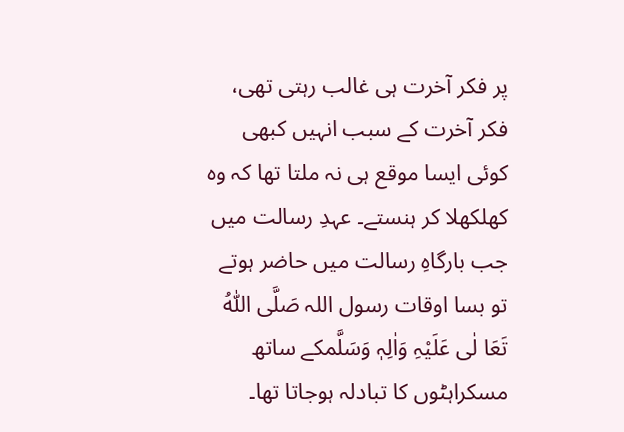پر فکر آخرت ہی غالب رہتی تھی، فکر آخرت کے سبب انہیں کبھی کوئی ایسا موقع ہی نہ ملتا تھا کہ وہ کھلکھلا کر ہنستے۔ عہدِ رسالت میں جب بارگاہِ رسالت میں حاضر ہوتے تو بسا اوقات رسول اللہ صَلَّی اللّٰہُ تَعَا لٰی عَلَیْہِ وَاٰلِہٖ وَسَلَّمکے ساتھ مسکراہٹوں کا تبادلہ ہوجاتا تھا۔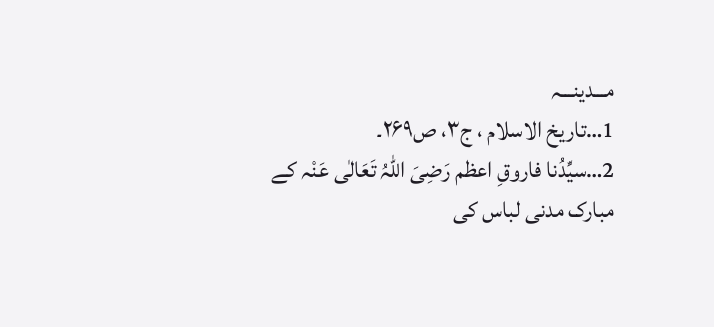مـــدینـــہ
1…تاریخ الاسلام ، ج۳، ص۲۶۹۔
2…سیِّدُنا فاروقِ اعظم رَضِیَ اللّٰہُ تَعَالٰی عَنْہ کے مبارک مدنی لباس کی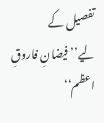تفصیل کے لیے’’فیضانِ فاروقِ اعظم‘‘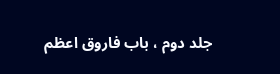جلد دوم ، باب فاروق اعظم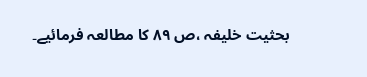بحثیت خلیفہ ،ص ۸۹ کا مطالعہ فرمائیے۔